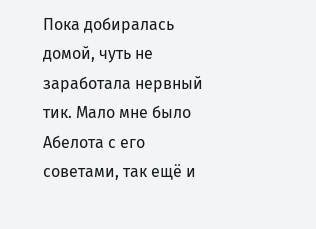Пока добиралась домой, чуть не заработала нервный тик. Мало мне было Абелота с его советами, так ещё и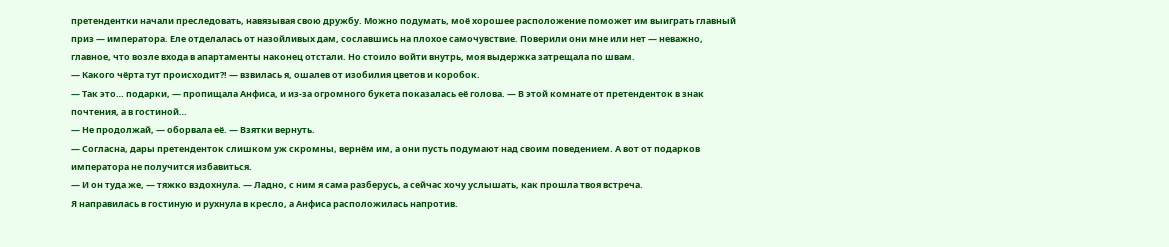претендентки начали преследовать, навязывая свою дружбу. Можно подумать, моё хорошее расположение поможет им выиграть главный приз — императора. Еле отделалась от назойливых дам, сославшись на плохое самочувствие. Поверили они мне или нет — неважно, главное, что возле входа в апартаменты наконец отстали. Но стоило войти внутрь, моя выдержка затрещала по швам.
— Какого чёрта тут происходит?! — взвилась я, ошалев от изобилия цветов и коробок.
— Так это… подарки, — пропищала Анфиса, и из-за огромного букета показалась её голова. — В этой комнате от претенденток в знак почтения, а в гостиной…
— Не продолжай, — оборвала её. — Взятки вернуть.
— Согласна, дары претенденток слишком уж скромны, вернём им, а они пусть подумают над своим поведением. А вот от подарков императора не получится избавиться.
— И он туда же, — тяжко вздохнула. — Ладно, с ним я сама разберусь, а сейчас хочу услышать, как прошла твоя встреча.
Я направилась в гостиную и рухнула в кресло, а Анфиса расположилась напротив.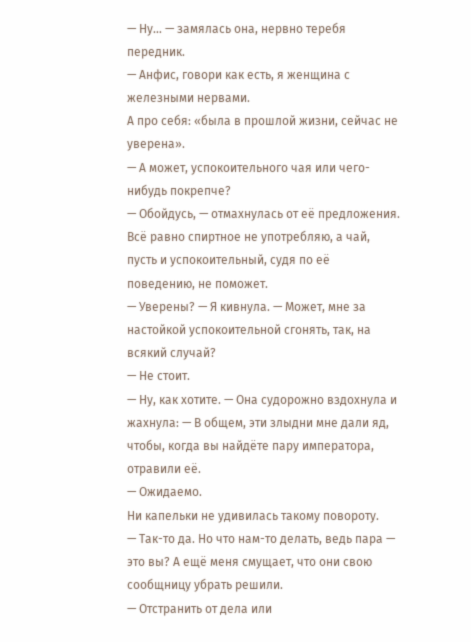— Ну… — замялась она, нервно теребя передник.
— Анфис, говори как есть, я женщина с железными нервами.
А про себя: «была в прошлой жизни, сейчас не уверена».
— А может, успокоительного чая или чего-нибудь покрепче?
— Обойдусь, — отмахнулась от её предложения.
Всё равно спиртное не употребляю, а чай, пусть и успокоительный, судя по её поведению, не поможет.
— Уверены? — Я кивнула. — Может, мне за настойкой успокоительной сгонять, так, на всякий случай?
— Не стоит.
— Ну, как хотите. — Она судорожно вздохнула и жахнула: — В общем, эти злыдни мне дали яд, чтобы, когда вы найдёте пару императора, отравили её.
— Ожидаемо.
Ни капельки не удивилась такому повороту.
— Так-то да. Но что нам-то делать, ведь пара — это вы? А ещё меня смущает, что они свою сообщницу убрать решили.
— Отстранить от дела или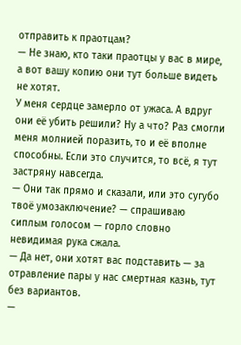отправить к праотцам?
— Не знаю, кто таки праотцы у вас в мире, а вот вашу копию они тут больше видеть не хотят.
У меня сердце замерло от ужаса. А вдруг они её убить решили? Ну а что? Раз смогли меня молнией поразить, то и её вполне способны. Если это случится, то всё, я тут застряну навсегда.
— Они так прямо и сказали, или это сугубо твоё умозаключение? — спрашиваю сиплым голосом — горло словно невидимая рука сжала.
— Да нет, они хотят вас подставить — за отравление пары у нас смертная казнь, тут без вариантов.
—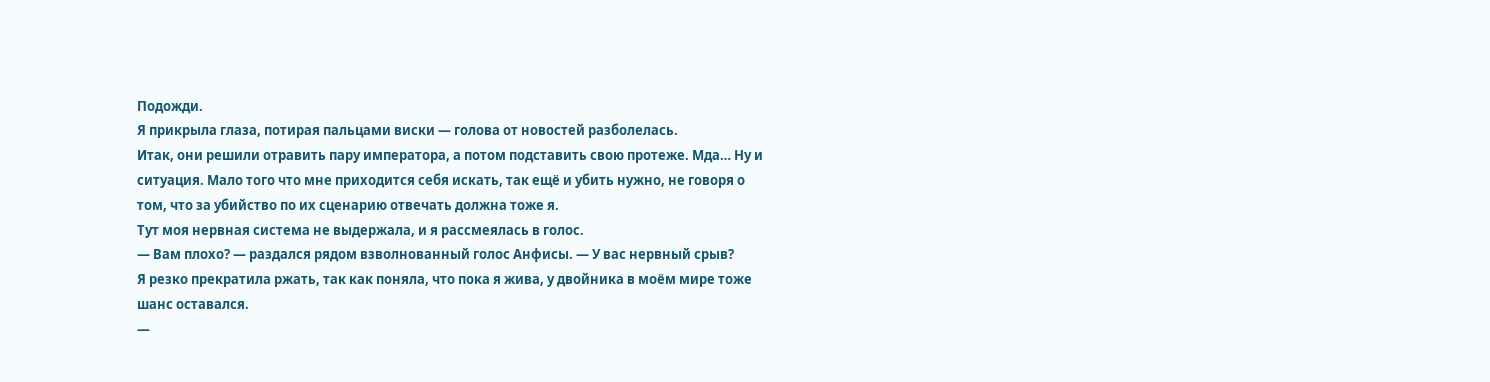Подожди.
Я прикрыла глаза, потирая пальцами виски — голова от новостей разболелась.
Итак, они решили отравить пару императора, а потом подставить свою протеже. Мда… Ну и ситуация. Мало того что мне приходится себя искать, так ещё и убить нужно, не говоря о том, что за убийство по их сценарию отвечать должна тоже я.
Тут моя нервная система не выдержала, и я рассмеялась в голос.
— Вам плохо? — раздался рядом взволнованный голос Анфисы. — У вас нервный срыв?
Я резко прекратила ржать, так как поняла, что пока я жива, у двойника в моём мире тоже шанс оставался.
—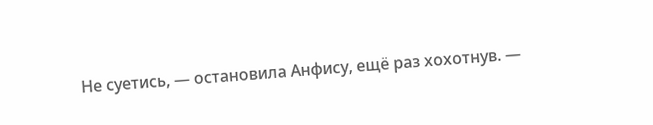Не суетись, — остановила Анфису, ещё раз хохотнув. —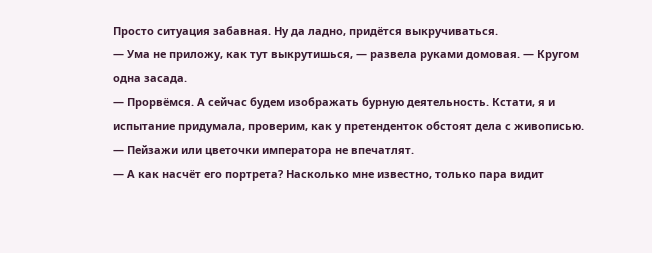Просто ситуация забавная. Ну да ладно, придётся выкручиваться.
— Ума не приложу, как тут выкрутишься, — развела руками домовая. — Кругом одна засада.
— Прорвёмся. А сейчас будем изображать бурную деятельность. Кстати, я и испытание придумала, проверим, как у претенденток обстоят дела с живописью.
— Пейзажи или цветочки императора не впечатлят.
— А как насчёт его портрета? Насколько мне известно, только пара видит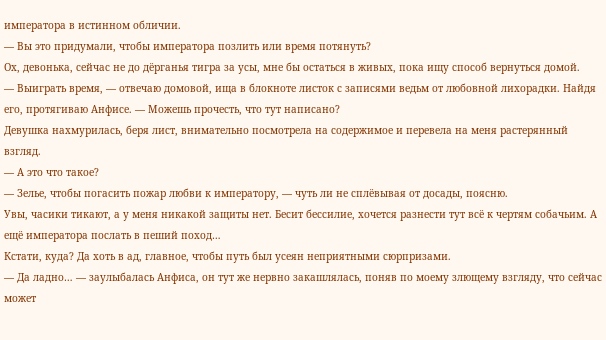императора в истинном обличии.
— Вы это придумали, чтобы императора позлить или время потянуть?
Ох, девонька, сейчас не до дёрганья тигра за усы, мне бы остаться в живых, пока ищу способ вернуться домой.
— Выиграть время, — отвечаю домовой, ища в блокноте листок с записями ведьм от любовной лихорадки. Найдя его, протягиваю Анфисе. — Можешь прочесть, что тут написано?
Девушка нахмурилась, беря лист, внимательно посмотрела на содержимое и перевела на меня растерянный взгляд.
— А это что такое?
— Зелье, чтобы погасить пожар любви к императору, — чуть ли не сплёвывая от досады, поясню.
Увы, часики тикают, а у меня никакой защиты нет. Бесит бессилие, хочется разнести тут всё к чертям собачьим. А ещё императора послать в пеший поход…
Кстати, куда? Да хоть в ад, главное, чтобы путь был усеян неприятными сюрпризами.
— Да ладно… — заулыбалась Анфиса, он тут же нервно закашлялась, поняв по моему злющему взгляду, что сейчас может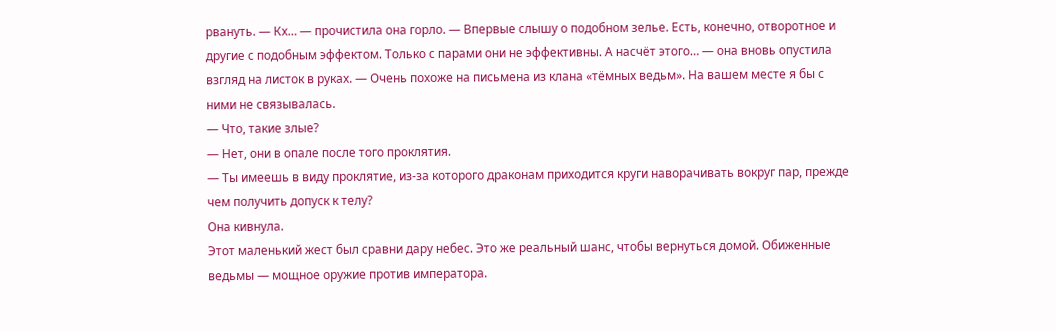рвануть. — Кх… — прочистила она горло. — Впервые слышу о подобном зелье. Есть, конечно, отворотное и другие с подобным эффектом. Только с парами они не эффективны. А насчёт этого… — она вновь опустила взгляд на листок в руках. — Очень похоже на письмена из клана «тёмных ведьм». На вашем месте я бы с ними не связывалась.
— Что, такие злые?
— Нет, они в опале после того проклятия.
— Ты имеешь в виду проклятие, из-за которого драконам приходится круги наворачивать вокруг пар, прежде чем получить допуск к телу?
Она кивнула.
Этот маленький жест был сравни дару небес. Это же реальный шанс, чтобы вернуться домой. Обиженные ведьмы — мощное оружие против императора.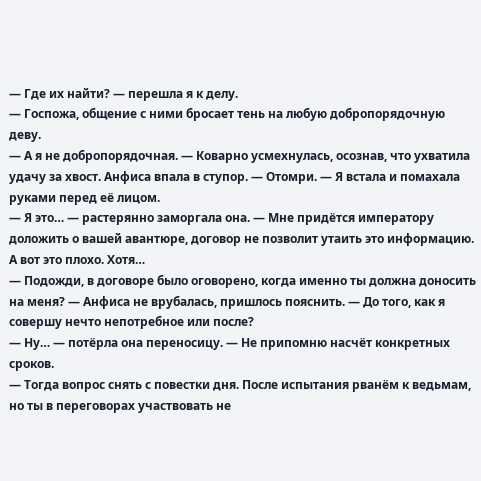— Где их найти? — перешла я к делу.
— Госпожа, общение с ними бросает тень на любую добропорядочную деву.
— А я не добропорядочная. — Коварно усмехнулась, осознав, что ухватила удачу за хвост. Анфиса впала в ступор. — Отомри. — Я встала и помахала руками перед её лицом.
— Я это… — растерянно заморгала она. — Мне придётся императору доложить о вашей авантюре, договор не позволит утаить это информацию.
А вот это плохо. Хотя…
— Подожди, в договоре было оговорено, когда именно ты должна доносить на меня? — Анфиса не врубалась, пришлось пояснить. — До того, как я совершу нечто непотребное или после?
— Ну… — потёрла она переносицу. — Не припомню насчёт конкретных сроков.
— Тогда вопрос снять с повестки дня. После испытания рванём к ведьмам, но ты в переговорах участвовать не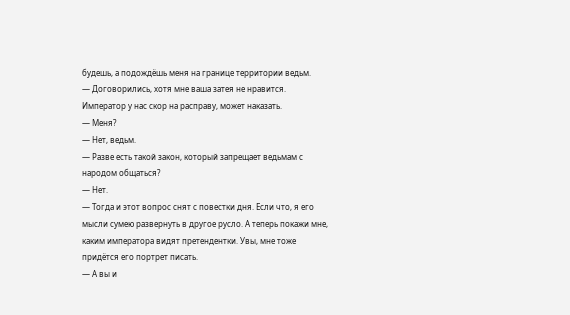будешь, а подождёшь меня на границе территории ведьм.
— Договорились, хотя мне ваша затея не нравится. Император у нас скор на расправу, может наказать.
— Меня?
— Нет, ведьм.
— Разве есть такой закон, который запрещает ведьмам с народом общаться?
— Нет.
— Тогда и этот вопрос снят с повестки дня. Если что, я его мысли сумею развернуть в другое русло. А теперь покажи мне, каким императора видят претендентки. Увы, мне тоже придётся его портрет писать.
— А вы и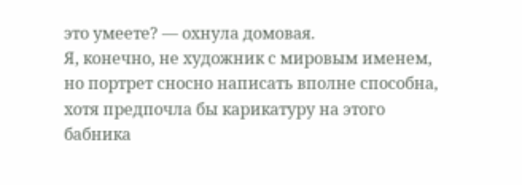это умеете? — охнула домовая.
Я, конечно, не художник с мировым именем, но портрет сносно написать вполне способна, хотя предпочла бы карикатуру на этого бабника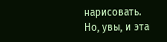нарисовать. Но, увы, и эта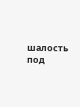шалость под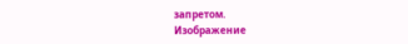запретом.
Изображение